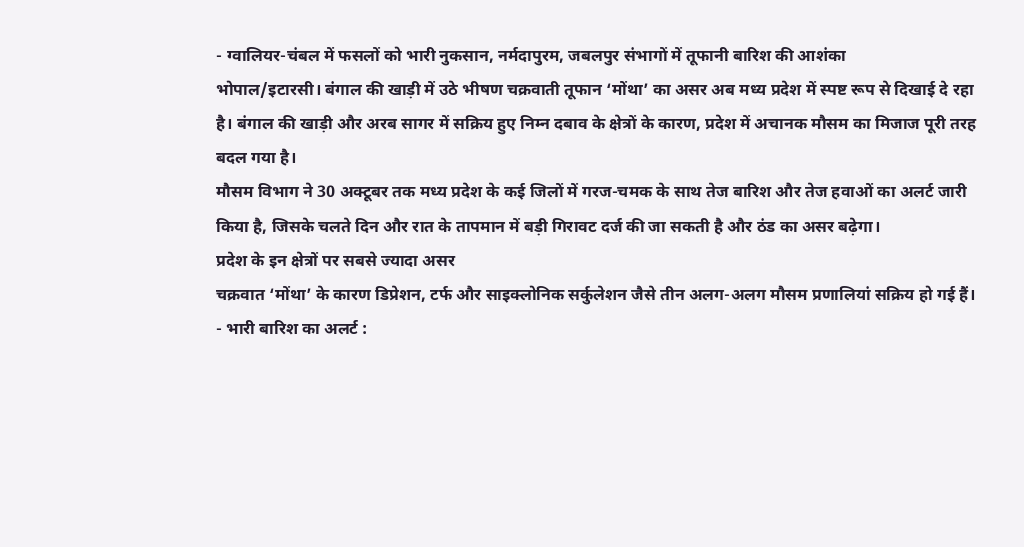- ग्वालियर-चंबल में फसलों को भारी नुकसान, नर्मदापुरम, जबलपुर संभागों में तूफानी बारिश की आशंका
भोपाल/इटारसी। बंगाल की खाड़ी में उठे भीषण चक्रवाती तूफान ‘मोंथा’ का असर अब मध्य प्रदेश में स्पष्ट रूप से दिखाई दे रहा है। बंगाल की खाड़ी और अरब सागर में सक्रिय हुए निम्न दबाव के क्षेत्रों के कारण, प्रदेश में अचानक मौसम का मिजाज पूरी तरह बदल गया है।
मौसम विभाग ने 30 अक्टूबर तक मध्य प्रदेश के कई जिलों में गरज-चमक के साथ तेज बारिश और तेज हवाओं का अलर्ट जारी किया है, जिसके चलते दिन और रात के तापमान में बड़ी गिरावट दर्ज की जा सकती है और ठंड का असर बढ़ेगा।
प्रदेश के इन क्षेत्रों पर सबसे ज्यादा असर
चक्रवात ‘मोंथा’ के कारण डिप्रेशन, टर्फ और साइक्लोनिक सर्कुलेशन जैसे तीन अलग-अलग मौसम प्रणालियां सक्रिय हो गई हैं।
- भारी बारिश का अलर्ट :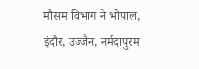मौसम विभाग ने भोपाल, इंदौर, उज्जैन, नर्मदापुरम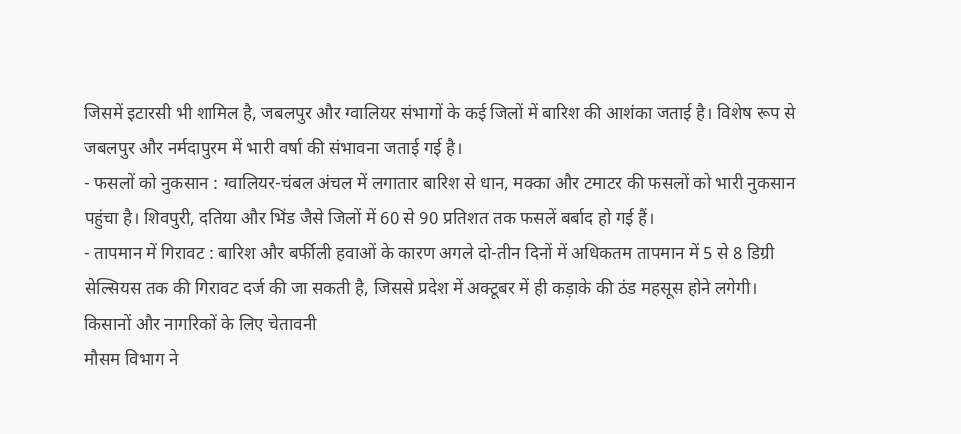जिसमें इटारसी भी शामिल है, जबलपुर और ग्वालियर संभागों के कई जिलों में बारिश की आशंका जताई है। विशेष रूप से जबलपुर और नर्मदापुरम में भारी वर्षा की संभावना जताई गई है।
- फसलों को नुकसान : ग्वालियर-चंबल अंचल में लगातार बारिश से धान, मक्का और टमाटर की फसलों को भारी नुकसान पहुंचा है। शिवपुरी, दतिया और भिंड जैसे जिलों में 60 से 90 प्रतिशत तक फसलें बर्बाद हो गई हैं।
- तापमान में गिरावट : बारिश और बर्फीली हवाओं के कारण अगले दो-तीन दिनों में अधिकतम तापमान में 5 से 8 डिग्री सेल्सियस तक की गिरावट दर्ज की जा सकती है, जिससे प्रदेश में अक्टूबर में ही कड़ाके की ठंड महसूस होने लगेगी।
किसानों और नागरिकों के लिए चेतावनी
मौसम विभाग ने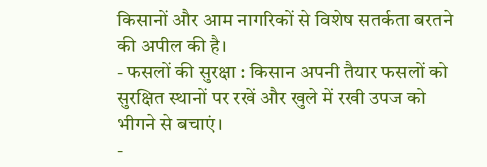किसानों और आम नागरिकों से विशेष सतर्कता बरतने की अपील की है।
- फसलों की सुरक्षा : किसान अपनी तैयार फसलों को सुरक्षित स्थानों पर रखें और खुले में रखी उपज को भीगने से बचाएं।
-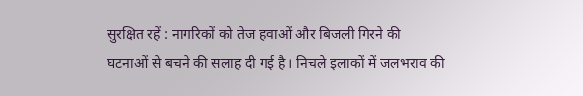सुरक्षित रहें : नागरिकों को तेज हवाओं और बिजली गिरने की घटनाओं से बचने की सलाह दी गई है। निचले इलाकों में जलभराव की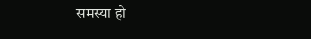समस्या हो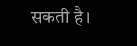सकती है।